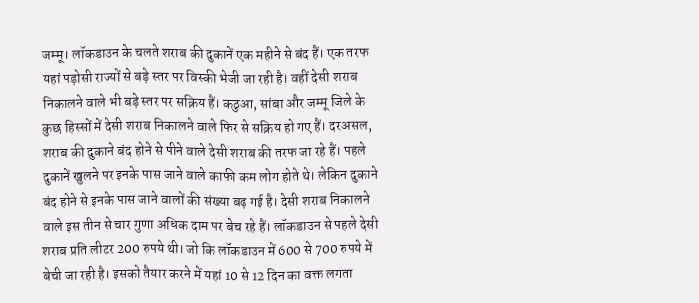जम्मू। लॉकडाउन के चलते शराब की दुकानें एक महीने से बंद हैं। एक तरफ यहां पड़ोसी राज्यों से बड़े स्तर पर विस्की भेजी जा रही है। वहीं देसी शराब निकालने वाले भी बड़े स्तर पर सक्रिय हैं। कठुआ, सांबा और जम्मू जिले के कुछ हिस्सों में देसी शराब निकालने वाले फिर से सक्रिय हो गए हैं। दरअसल, शराब की दुकाने बंद होने से पीने वाले देसी शराब की तरफ जा रहे हैं। पहले दुकानें खुलने पर इनके पास जाने वाले काफी कम लोग होते थे। लेकिन दुकाने बंद होने से इनके पास जाने वालों की संख्या बढ़ गई है। देसी शराब निकालने वाले इस तीन से चार गुणा अधिक दाम पर बेच रहे हैं। लॉकडाउन से पहले देसी शराब प्रति लीटर 200 रुपये थी। जो कि लॉकडाउन में 600 से 700 रुपये में बेची जा रही है। इसको तैयार करने में यहां 10 से 12 दिन का वक्त लगता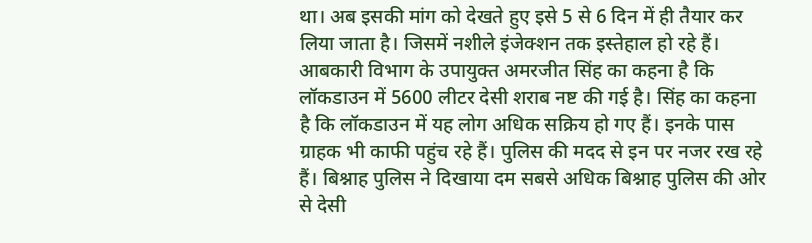था। अब इसकी मांग को देखते हुए इसे 5 से 6 दिन में ही तैयार कर लिया जाता है। जिसमें नशीले इंजेक्शन तक इस्तेहाल हो रहे हैं। आबकारी विभाग के उपायुक्त अमरजीत सिंह का कहना है कि लॉकडाउन में 5600 लीटर देसी शराब नष्ट की गई है। सिंह का कहना है कि लॉकडाउन में यह लोग अधिक सक्रिय हो गए हैं। इनके पास ग्राहक भी काफी पहुंच रहे हैं। पुलिस की मदद से इन पर नजर रख रहे हैं। बिश्नाह पुलिस ने दिखाया दम सबसे अधिक बिश्नाह पुलिस की ओर से देसी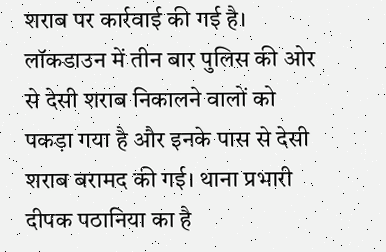शराब पर कार्रवाई की गई है। लॉकडाउन में तीन बार पुलिस की ओर से देसी शराब निकालने वालों को पकड़ा गया है और इनके पास से देसी शराब बरामद की गई। थाना प्रभारी दीपक पठानिया का है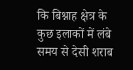कि बिश्नाह क्षेत्र के कुछ इलाकों में लंबे समय से देसी शराब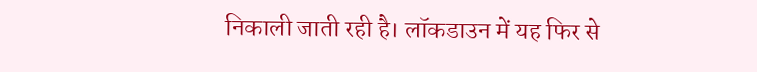निकाली जाती रही है। लॉकडाउन में यह फिर से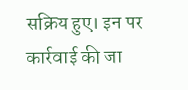सक्रिय हुए। इन पर कार्रवाई की जा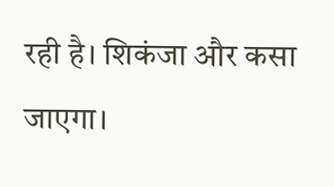रही है। शिकंजा और कसा जाएगा।